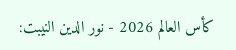كأس العالم 2026 - نور الدين النيبت: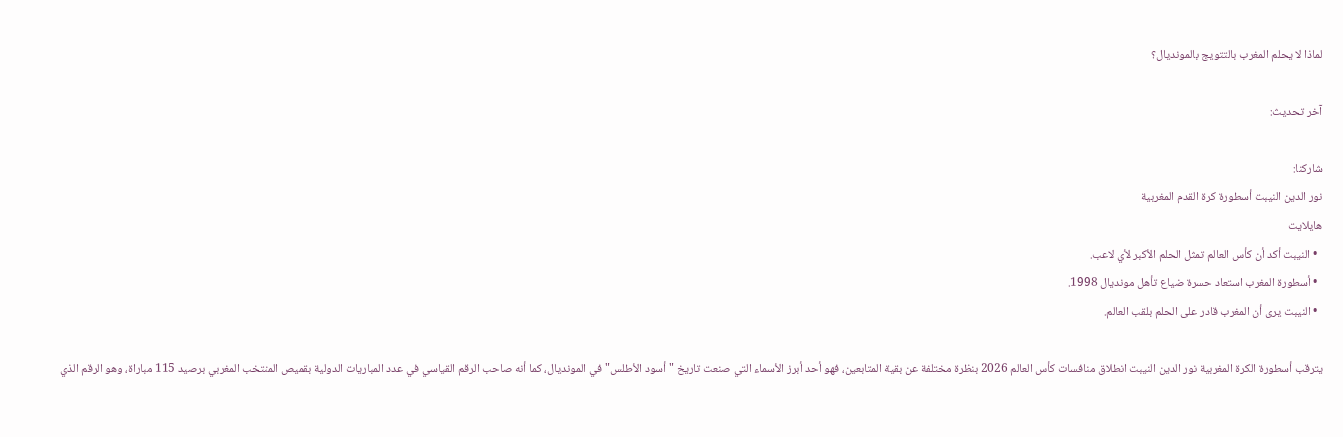لماذا لا يحلم المغرب بالتتويج بالمونديال؟

آخر تحديث:

شاركنا:
نور الدين النيبت أسطورة كرة القدم المغربية
هايلايت
  • النيبت أكد أن كأس العالم تمثل الحلم الأكبر لأي لاعب.
  • أسطورة المغرب استعاد حسرة ضياع تأهل مونديال 1998.
  • النيبت يرى أن المغرب قادر على الحلم بلقب العالم.

يترقب أسطورة الكرة المغربية نور الدين النيبت انطلاق منافسات كأس العالم 2026 بنظرة مختلفة عن بقية المتابعين، فهو أحد أبرز الأسماء التي صنعت تاريخ "أسود الأطلس" في المونديال، كما أنه صاحب الرقم القياسي في عدد المباريات الدولية بقميص المنتخب المغربي برصيد 115 مباراة، وهو الرقم الذي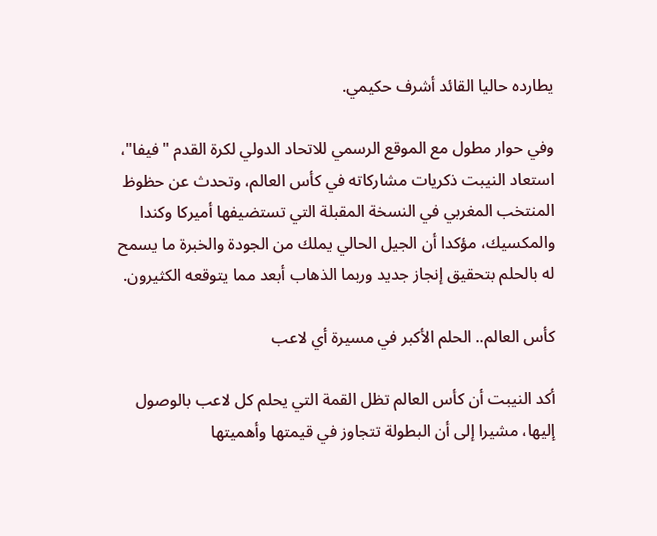يطارده حاليا القائد أشرف حكيمي.

وفي حوار مطول مع الموقع الرسمي للاتحاد الدولي لكرة القدم "فيفا"، استعاد النيبت ذكريات مشاركاته في كأس العالم، وتحدث عن حظوظ المنتخب المغربي في النسخة المقبلة التي تستضيفها أميركا وكندا والمكسيك، مؤكدا أن الجيل الحالي يملك من الجودة والخبرة ما يسمح له بالحلم بتحقيق إنجاز جديد وربما الذهاب أبعد مما يتوقعه الكثيرون.

كأس العالم.. الحلم الأكبر في مسيرة أي لاعب

أكد النيبت أن كأس العالم تظل القمة التي يحلم كل لاعب بالوصول إليها، مشيرا إلى أن البطولة تتجاوز في قيمتها وأهميتها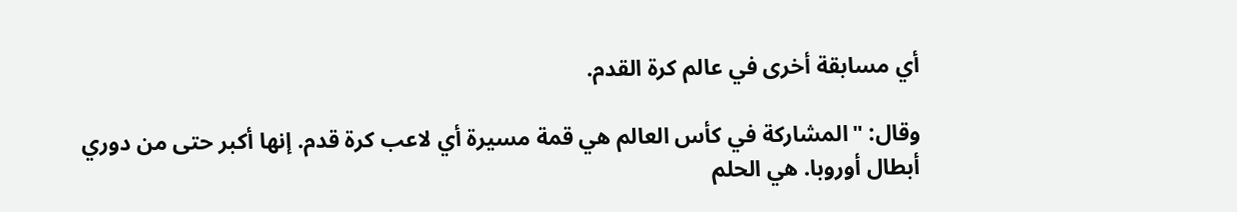أي مسابقة أخرى في عالم كرة القدم.

وقال: "المشاركة في كأس العالم هي قمة مسيرة أي لاعب كرة قدم. إنها أكبر حتى من دوري أبطال أوروبا. هي الحلم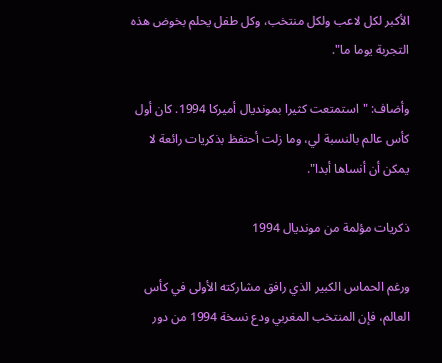الأكبر لكل لاعب ولكل منتخب، وكل طفل يحلم بخوض هذه التجربة يوما ما".

وأضاف: "استمتعت كثيرا بمونديال أميركا 1994. كان أول كأس عالم بالنسبة لي، وما زلت أحتفظ بذكريات رائعة لا يمكن أن أنساها أبدا".

ذكريات مؤلمة من مونديال 1994

ورغم الحماس الكبير الذي رافق مشاركته الأولى في كأس العالم، فإن المنتخب المغربي ودع نسخة 1994 من دور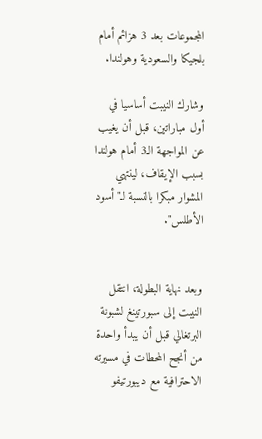المجموعات بعد 3 هزائم أمام بلجيكا والسعودية وهولندا.

وشارك النيبت أساسيا في أول مباراتين، قبل أن يغيب عن المواجهة الـ3 أمام هولندا بسبب الإيقاف، لينتهي المشوار مبكرا بالنسبة لـ"أسود الأطلس".


وبعد نهاية البطولة، انتقل النيبت إلى سبورتينغ لشبونة البرتغالي قبل أن يبدأ واحدة من أنجح المحطات في مسيرته الاحترافية مع ديبورتيفو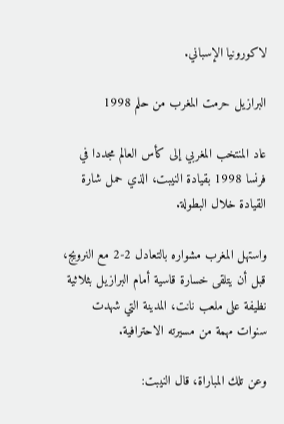لاكورونيا الإسباني.

البرازيل حرمت المغرب من حلم 1998

عاد المنتخب المغربي إلى كأس العالم مجددا في فرنسا 1998 بقيادة النيبت، الذي حمل شارة القيادة خلال البطولة.

واستهل المغرب مشواره بالتعادل 2-2 مع النرويج، قبل أن يتلقى خسارة قاسية أمام البرازيل بثلاثية نظيفة على ملعب نانت، المدينة التي شهدت سنوات مهمة من مسيرته الاحترافية.

وعن تلك المباراة، قال النيبت: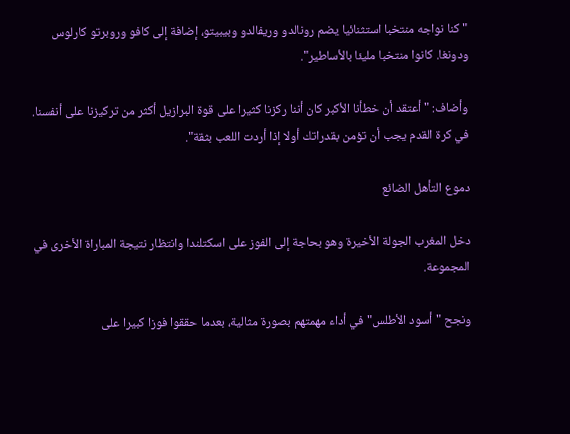"كنا نواجه منتخبا استثنائيا يضم رونالدو وريفالدو وبيبيتو، إضافة إلى كافو وروبرتو كارلوس ودونغا. كانوا منتخبا مليئا بالأساطير".

وأضاف: "أعتقد أن خطأنا الأكبر كان أننا ركزنا كثيرا على قوة البرازيل أكثر من تركيزنا على أنفسنا. في كرة القدم يجب أن تؤمن بقدراتك أولا إذا أردت اللعب بثقة".

دموع التأهل الضائع

دخل المغرب الجولة الأخيرة وهو بحاجة إلى الفوز على اسكتلندا وانتظار نتيجة المباراة الأخرى في المجموعة.

ونجح "أسود الأطلس" في أداء مهمتهم بصورة مثالية، بعدما حققوا فوزا كبيرا على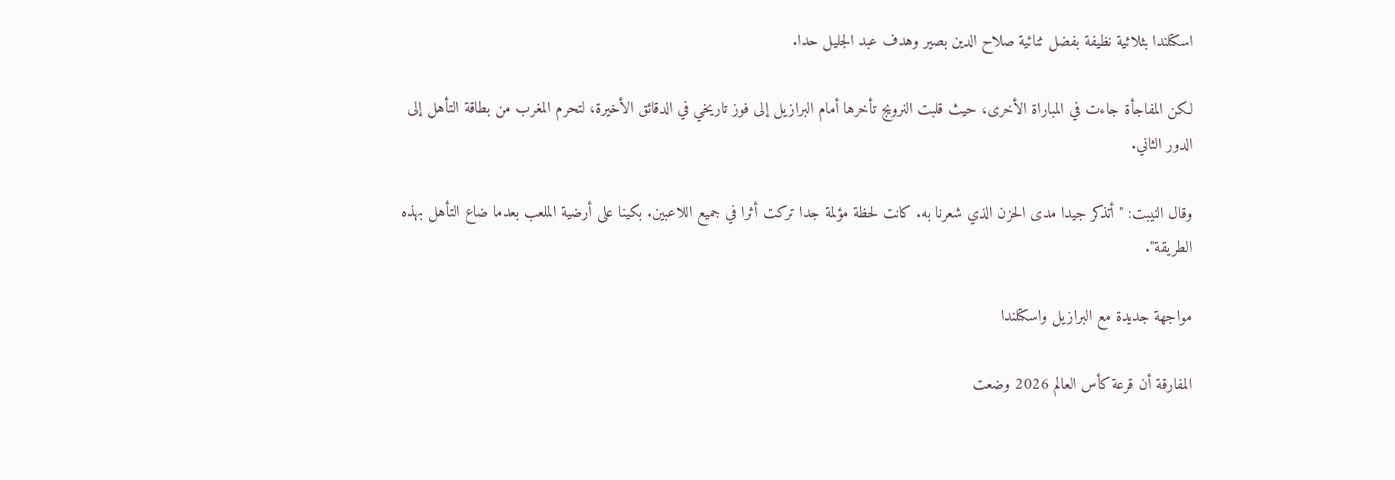اسكتلندا بثلاثية نظيفة بفضل ثنائية صلاح الدين بصير وهدف عبد الجليل حدا.

لكن المفاجأة جاءت في المباراة الأخرى، حيث قلبت النرويج تأخرها أمام البرازيل إلى فوز تاريخي في الدقائق الأخيرة، لتحرم المغرب من بطاقة التأهل إلى الدور الثاني.

وقال النيبت: "أتذكر جيدا مدى الحزن الذي شعرنا به. كانت لحظة مؤلمة جدا تركت أثرا في جميع اللاعبين. بكينا على أرضية الملعب بعدما ضاع التأهل بهذه الطريقة".

مواجهة جديدة مع البرازيل واسكتلندا

المفارقة أن قرعة كأس العالم 2026 وضعت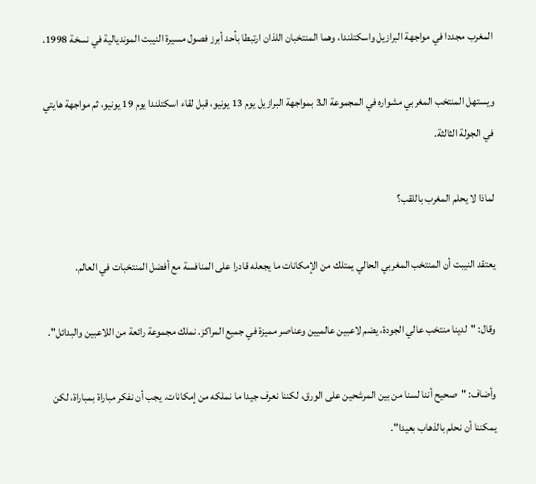المغرب مجددا في مواجهة البرازيل واسكتلندا، وهما المنتخبان اللذان ارتبطا بأحد أبرز فصول مسيرة النيبت المونديالية في نسخة 1998.

ويستهل المنتخب المغربي مشواره في المجموعة الـ3 بمواجهة البرازيل يوم 13 يونيو، قبل لقاء اسكتلندا يوم 19 يونيو، ثم مواجهة هايتي في الجولة الثالثة.

لماذا لا يحلم المغرب باللقب؟

يعتقد النيبت أن المنتخب المغربي الحالي يمتلك من الإمكانات ما يجعله قادرا على المنافسة مع أفضل المنتخبات في العالم.

وقال: "لدينا منتخب عالي الجودة، يضم لاعبين عالميين وعناصر مميزة في جميع المراكز. نملك مجموعة رائعة من اللاعبين والبدائل".

وأضاف: "صحيح أننا لسنا من بين المرشحين على الورق، لكننا نعرف جيدا ما نملكه من إمكانات. يجب أن نفكر مباراة بمباراة، لكن يمكننا أن نحلم بالذهاب بعيدا".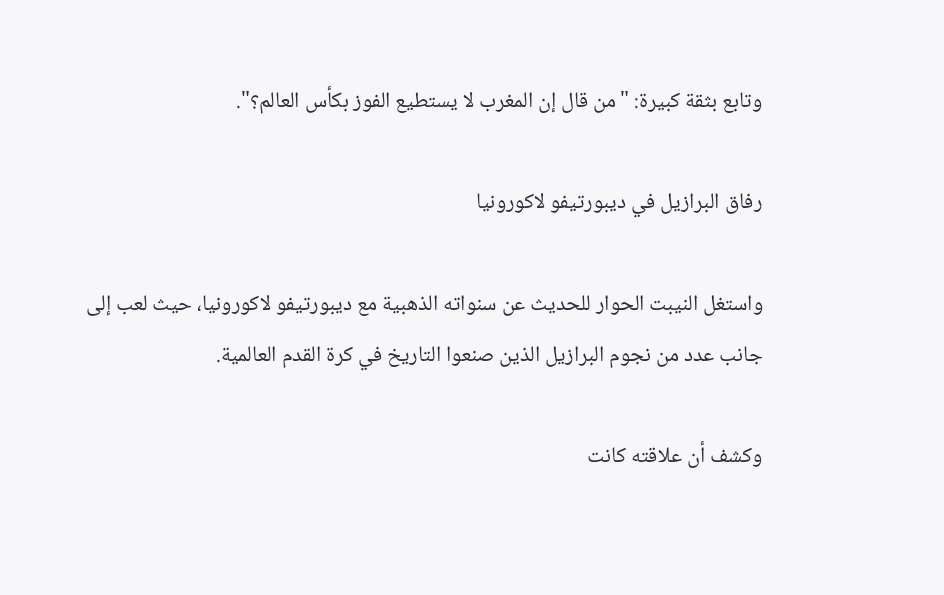وتابع بثقة كبيرة: "من قال إن المغرب لا يستطيع الفوز بكأس العالم؟".

رفاق البرازيل في ديبورتيفو لاكورونيا

واستغل النيبت الحوار للحديث عن سنواته الذهبية مع ديبورتيفو لاكورونيا، حيث لعب إلى جانب عدد من نجوم البرازيل الذين صنعوا التاريخ في كرة القدم العالمية.

وكشف أن علاقته كانت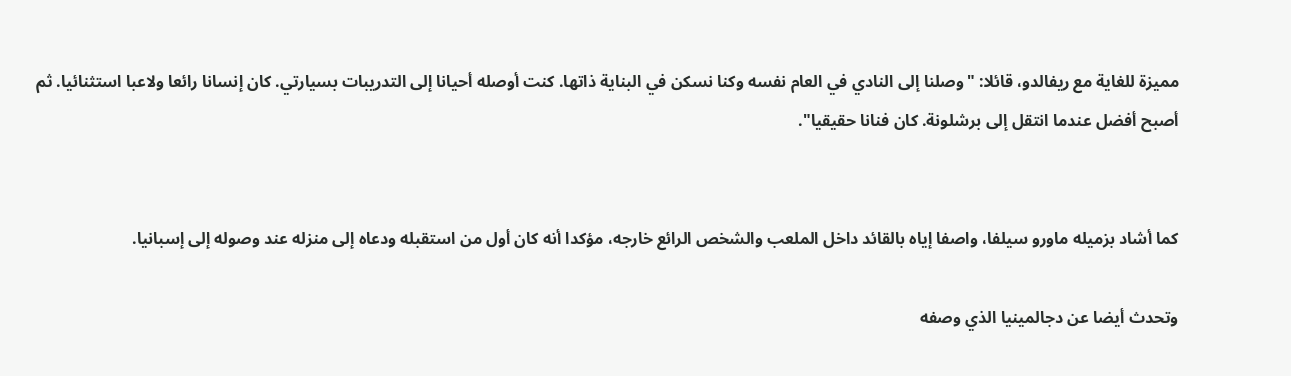مميزة للغاية مع ريفالدو، قائلا: "وصلنا إلى النادي في العام نفسه وكنا نسكن في البناية ذاتها. كنت أوصله أحيانا إلى التدريبات بسيارتي. كان إنسانا رائعا ولاعبا استثنائيا. ثم أصبح أفضل عندما انتقل إلى برشلونة. كان فنانا حقيقيا".


كما أشاد بزميله ماورو سيلفا، واصفا إياه بالقائد داخل الملعب والشخص الرائع خارجه، مؤكدا أنه كان أول من استقبله ودعاه إلى منزله عند وصوله إلى إسبانيا.

وتحدث أيضا عن دجالمينيا الذي وصفه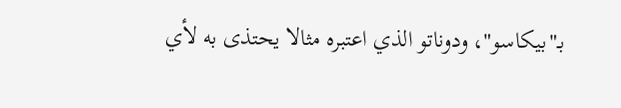بـ"بيكاسو"، ودوناتو الذي اعتبره مثالا يحتذى به لأي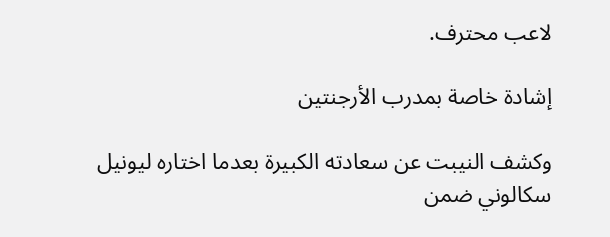لاعب محترف.

إشادة خاصة بمدرب الأرجنتين

وكشف النيبت عن سعادته الكبيرة بعدما اختاره ليونيل سكالوني ضمن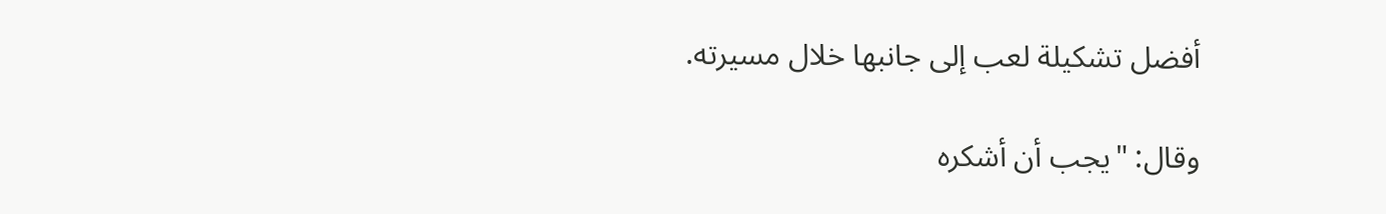أفضل تشكيلة لعب إلى جانبها خلال مسيرته.

وقال: "يجب أن أشكره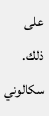على ذلك. سكالوني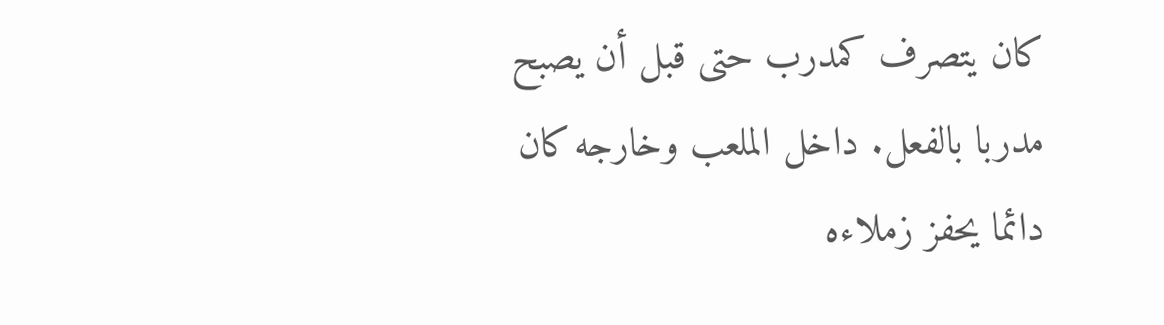كان يتصرف كمدرب حتى قبل أن يصبح مدربا بالفعل. داخل الملعب وخارجه كان دائما يحفز زملاءه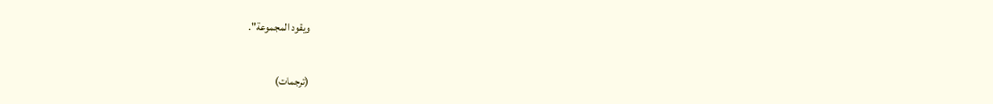ويقود المجموعة".


(ترجمات)